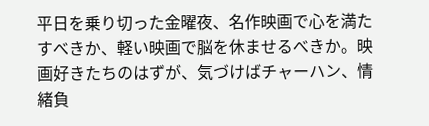平日を乗り切った金曜夜、名作映画で心を満たすべきか、軽い映画で脳を休ませるべきか。映画好きたちのはずが、気づけばチャーハン、情緒負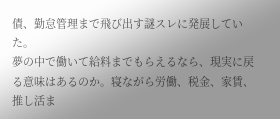債、勤怠管理まで飛び出す謎スレに発展していた。
夢の中で働いて給料までもらえるなら、現実に戻る意味はあるのか。寝ながら労働、税金、家賃、推し活ま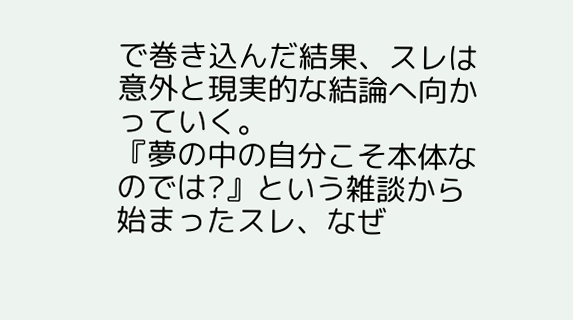で巻き込んだ結果、スレは意外と現実的な結論へ向かっていく。
『夢の中の自分こそ本体なのでは?』という雑談から始まったスレ、なぜ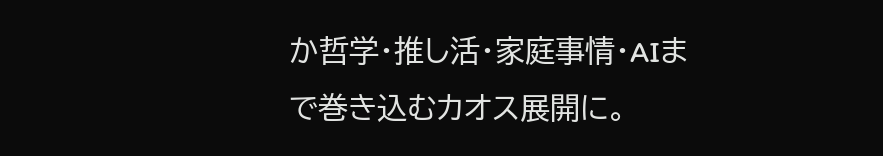か哲学・推し活・家庭事情・AIまで巻き込むカオス展開に。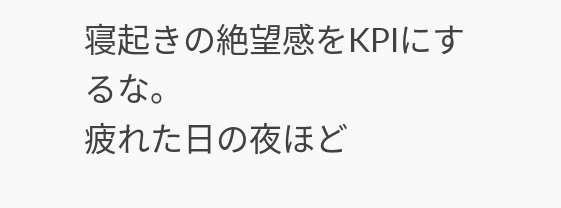寝起きの絶望感をKPIにするな。
疲れた日の夜ほど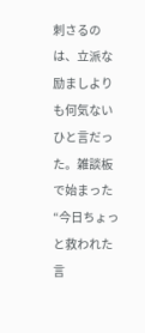刺さるのは、立派な励ましよりも何気ないひと言だった。雑談板で始まった“今日ちょっと救われた言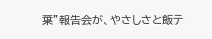葉”報告会が、やさしさと飯テ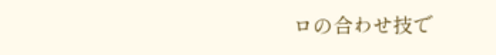ロの合わせ技で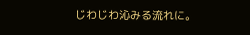じわじわ沁みる流れに。